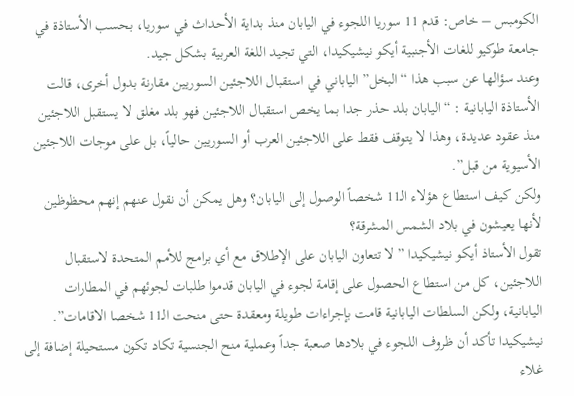الكومبس – خاص: قدم 11 سوريا اللجوء في اليابان منذ بداية الأحداث في سوريا، بحسب الأستاذة في جامعة طوكيو للغات الأجنبية أيكو نيشيكيدا، التي تجيد اللغة العربية بشكل جيد.
وعند سؤالها عن سبب هذا “البخل” الياباني في استقبال اللاجئين السوريين مقارنة بدول أخرى، قالت الأستاذة اليابانية : “اليابان بلد حذر جدا بما يخص استقبال اللاجئين فهو بلد مغلق لا يستقبل اللاجئين منذ عقود عديدة، وهذا لا يتوقف فقط على اللاجئين العرب أو السوريين حالياً، بل على موجات اللاجئين الأسيوية من قبل”.
ولكن كيف استطاع هؤلاء الـ11 شخصاً الوصول إلى اليابان؟ وهل يمكن أن نقول عنهم إنهم محظوظين لأنها يعيشون في بلاد الشمس المشرقة؟
تقول الأستاذ أيكو نيشيكيدا ” لا تتعاون اليابان على الإطلاق مع أي برامج للأمم المتحدة لاستقبال اللاجئين، كل من استطاع الحصول على إقامة لجوء في اليابان قدموا طلبات لجوئهم في المطارات اليابانية، ولكن السلطات اليابانية قامت بإجراءات طويلة ومعقدة حتى منحت الـ11 شخصا الاقامات”.
نيشيكيدا تأكد أن ظروف اللجوء في بلادها صعبة جداً وعملية منح الجنسية تكاد تكون مستحيلة إضافة إلى غلاء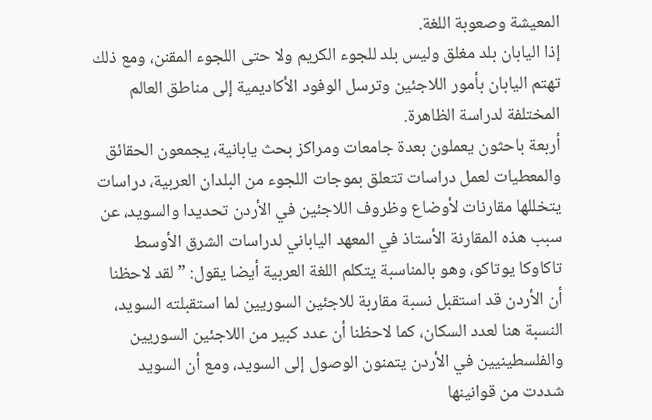المعيشة وصعوبة اللغة.
إذا اليابان بلد مغلق وليس بلد للجوء الكريم ولا حتى اللجوء المقنن، ومع ذلك تهتم اليابان بأمور اللاجئين وترسل الوفود الأكاديمية إلى مناطق العالم المختلفة لدراسة الظاهرة.
أربعة باحثون يعملون بعدة جامعات ومراكز بحث يابانية، يجمعون الحقائق والمعطيات لعمل دراسات تتعلق بموجات اللجوء من البلدان العربية، دراسات يتخللها مقارنات لأوضاع وظروف اللاجئين في الأردن تحديدا والسويد، عن سبب هذه المقارنة الأستاذ في المعهد الياباني لدراسات الشرق الأوسط تاكاوكا يوتاكو، وهو بالمناسبة يتكلم اللغة العربية أيضا يقول: ” لقد لاحظنا أن الأردن قد استقبل نسبة مقاربة للاجئين السوريين لما استقبلته السويد، النسبة هنا لعدد السكان، كما لاحظنا أن عدد كبير من اللاجئين السوريين والفلسطينيين في الأردن يتمنون الوصول إلى السويد، ومع أن السويد شددت من قوانينها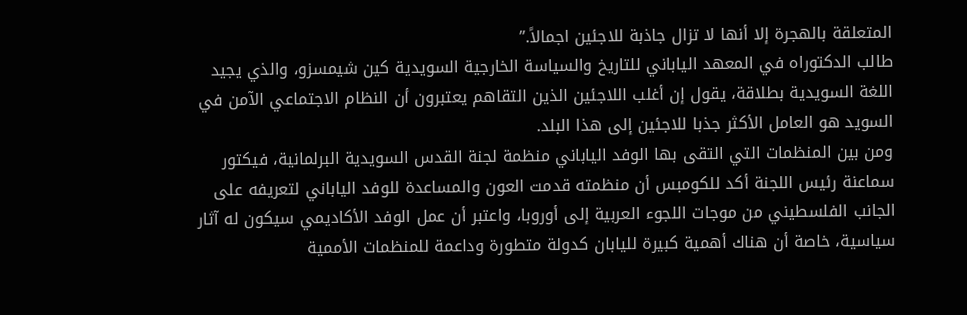المتعلقة بالهجرة إلا أنها لا تزال جاذبة للاجئين اجمالاً.”
طالب الدكتوراه في المعهد الياباني للتاريخ والسياسة الخارجية السويدية كين شيمسزو، والذي يجيد اللغة السويدية بطلاقة، يقول إن أغلب اللاجئين الذين التقاهم يعتبرون أن النظام الاجتماعي الآمن في السويد هو العامل الأكثر جذبا للاجئين إلى هذا البلد.
ومن بين المنظمات التي التقى بها الوفد الياباني منظمة لجنة القدس السويدية البرلمانية، فيكتور سماعنة رئيس اللجنة أكد للكومبس أن منظمته قدمت العون والمساعدة للوفد الياباني لتعريفه على الجانب الفلسطيني من موجات اللجوء العربية إلى أوروبا، واعتبر أن عمل الوفد الأكاديمي سيكون له آثار سياسية، خاصة أن هناك أهمية كبيرة لليابان كدولة متطورة وداعمة للمنظمات الأممية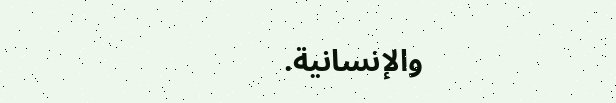والإنسانية.